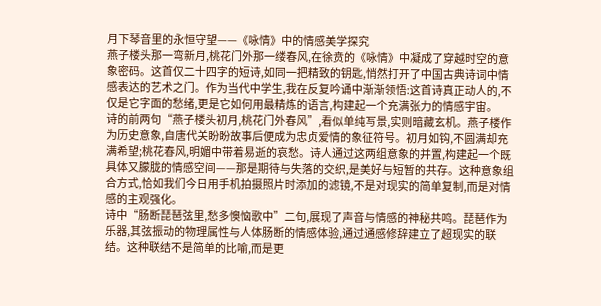月下琴音里的永恒守望——《咏情》中的情感美学探究
燕子楼头那一弯新月,桃花门外那一缕春风,在徐贲的《咏情》中凝成了穿越时空的意象密码。这首仅二十四字的短诗,如同一把精致的钥匙,悄然打开了中国古典诗词中情感表达的艺术之门。作为当代中学生,我在反复吟诵中渐渐领悟:这首诗真正动人的,不仅是它字面的愁绪,更是它如何用最精炼的语言,构建起一个充满张力的情感宇宙。
诗的前两句“燕子楼头初月,桃花门外春风”,看似单纯写景,实则暗藏玄机。燕子楼作为历史意象,自唐代关盼盼故事后便成为忠贞爱情的象征符号。初月如钩,不圆满却充满希望;桃花春风,明媚中带着易逝的哀愁。诗人通过这两组意象的并置,构建起一个既具体又朦胧的情感空间——那是期待与失落的交织,是美好与短暂的共存。这种意象组合方式,恰如我们今日用手机拍摄照片时添加的滤镜,不是对现实的简单复制,而是对情感的主观强化。
诗中“肠断琵琶弦里,愁多懊恼歌中”二句,展现了声音与情感的神秘共鸣。琵琶作为乐器,其弦振动的物理属性与人体肠断的情感体验,通过通感修辞建立了超现实的联结。这种联结不是简单的比喻,而是更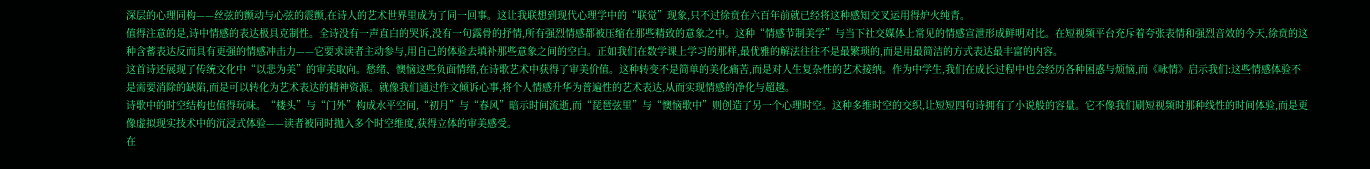深层的心理同构——丝弦的颤动与心弦的震颤,在诗人的艺术世界里成为了同一回事。这让我联想到现代心理学中的“联觉”现象,只不过徐贲在六百年前就已经将这种感知交叉运用得炉火纯青。
值得注意的是,诗中情感的表达极具克制性。全诗没有一声直白的哭诉,没有一句露骨的抒情,所有强烈情感都被压缩在那些精致的意象之中。这种“情感节制美学”与当下社交媒体上常见的情感宣泄形成鲜明对比。在短视频平台充斥着夸张表情和强烈音效的今天,徐贲的这种含蓄表达反而具有更强的情感冲击力——它要求读者主动参与,用自己的体验去填补那些意象之间的空白。正如我们在数学课上学习的那样,最优雅的解法往往不是最繁琐的,而是用最简洁的方式表达最丰富的内容。
这首诗还展现了传统文化中“以悲为美”的审美取向。愁绪、懊恼这些负面情绪,在诗歌艺术中获得了审美价值。这种转变不是简单的美化痛苦,而是对人生复杂性的艺术接纳。作为中学生,我们在成长过程中也会经历各种困惑与烦恼,而《咏情》启示我们:这些情感体验不是需要消除的缺陷,而是可以转化为艺术表达的精神资源。就像我们通过作文倾诉心事,将个人情感升华为普遍性的艺术表达,从而实现情感的净化与超越。
诗歌中的时空结构也值得玩味。“楼头”与“门外”构成水平空间,“初月”与“春风”暗示时间流逝,而“琵琶弦里”与“懊恼歌中”则创造了另一个心理时空。这种多维时空的交织,让短短四句诗拥有了小说般的容量。它不像我们刷短视频时那种线性的时间体验,而是更像虚拟现实技术中的沉浸式体验——读者被同时抛入多个时空维度,获得立体的审美感受。
在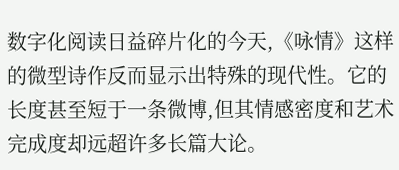数字化阅读日益碎片化的今天,《咏情》这样的微型诗作反而显示出特殊的现代性。它的长度甚至短于一条微博,但其情感密度和艺术完成度却远超许多长篇大论。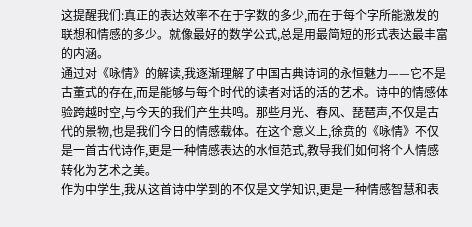这提醒我们:真正的表达效率不在于字数的多少,而在于每个字所能激发的联想和情感的多少。就像最好的数学公式,总是用最简短的形式表达最丰富的内涵。
通过对《咏情》的解读,我逐渐理解了中国古典诗词的永恒魅力——它不是古董式的存在,而是能够与每个时代的读者对话的活的艺术。诗中的情感体验跨越时空,与今天的我们产生共鸣。那些月光、春风、琵琶声,不仅是古代的景物,也是我们今日的情感载体。在这个意义上,徐贲的《咏情》不仅是一首古代诗作,更是一种情感表达的水恒范式,教导我们如何将个人情感转化为艺术之美。
作为中学生,我从这首诗中学到的不仅是文学知识,更是一种情感智慧和表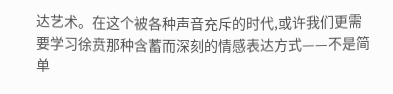达艺术。在这个被各种声音充斥的时代,或许我们更需要学习徐贲那种含蓄而深刻的情感表达方式——不是简单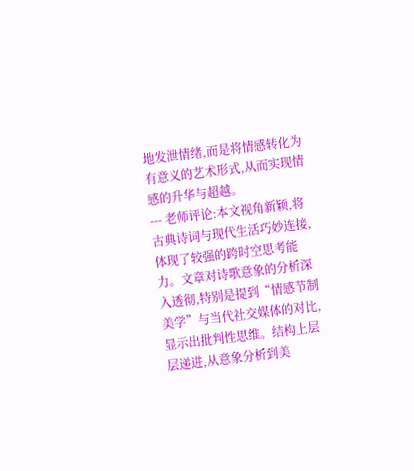地发泄情绪,而是将情感转化为有意义的艺术形式,从而实现情感的升华与超越。
--- 老师评论:本文视角新颖,将古典诗词与现代生活巧妙连接,体现了较强的跨时空思考能力。文章对诗歌意象的分析深入透彻,特别是提到“情感节制美学”与当代社交媒体的对比,显示出批判性思维。结构上层层递进,从意象分析到美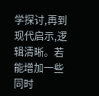学探讨,再到现代启示,逻辑清晰。若能增加一些同时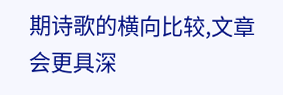期诗歌的横向比较,文章会更具深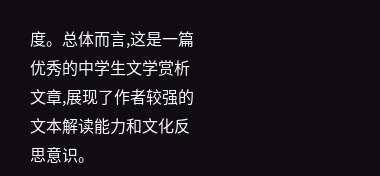度。总体而言,这是一篇优秀的中学生文学赏析文章,展现了作者较强的文本解读能力和文化反思意识。